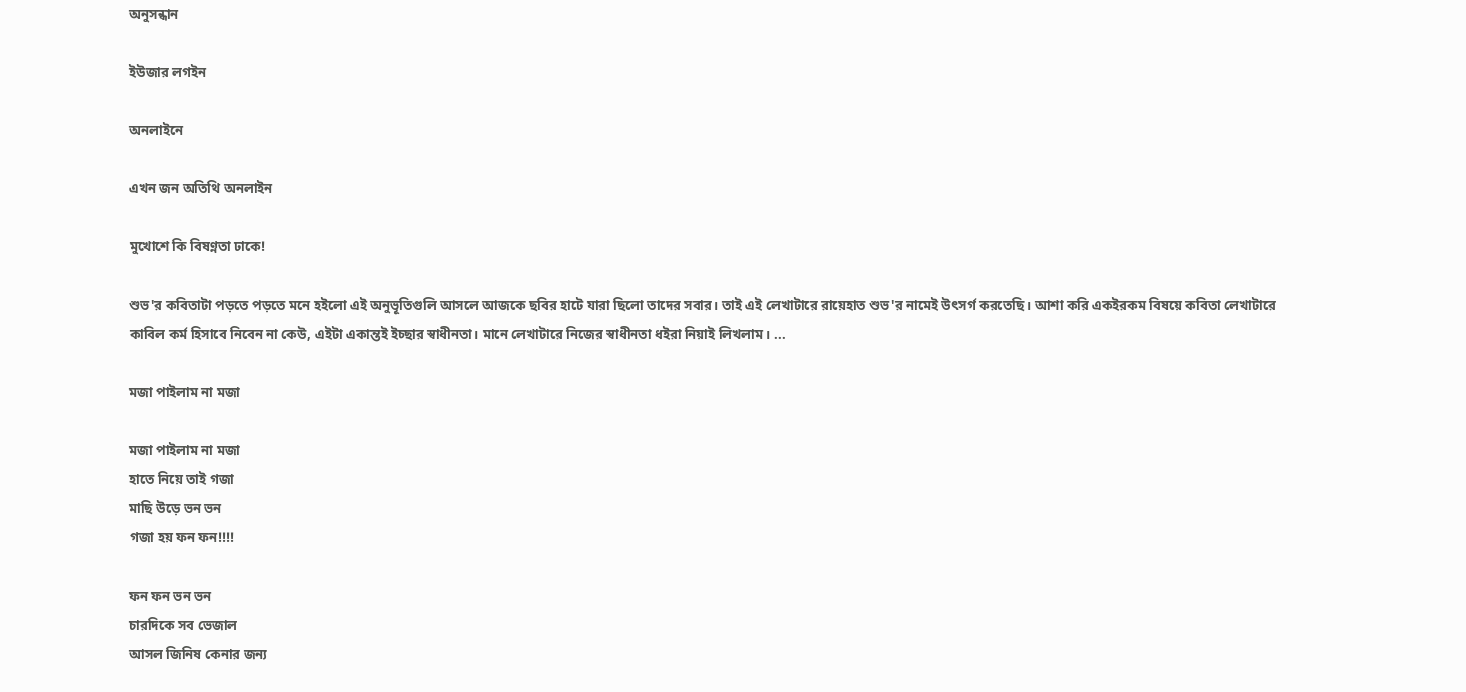অনুসন্ধান

ইউজার লগইন

অনলাইনে

এখন জন অতিথি অনলাইন

মুখোশে কি বিষণ্নতা ঢাকে!

শুভ'র কবিতাটা পড়তে পড়তে মনে হইলো এই অনুভূতিগুলি আসলে আজকে ছবির হাটে যারা ছিলো তাদের সবার। তাই এই লেখাটারে রায়েহাত শুভ'র নামেই উৎসর্গ করতেছি। আশা করি একইরকম বিষয়ে কবিতা লেখাটারে কাবিল কর্ম হিসাবে নিবেন না কেউ, এইটা একান্তই ইচ্ছার স্বাধীনতা। মানে লেখাটারে নিজের স্বাধীনতা ধইরা নিয়াই লিখলাম। ...

মজা পাইলাম না মজা

মজা পাইলাম না মজা
হাতে নিয়ে তাই গজা
মাছি উড়ে ভন ভন
গজা হয় ফন ফন!!!!

ফন ফন ভন ভন
চারদিকে সব ভেজাল
আসল জিনিষ কেনার জন্য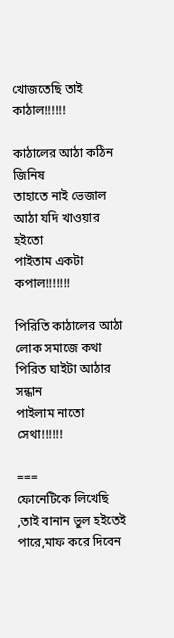খোজতেছি তাই কাঠাল!!!!!!

কাঠালের আঠা কঠিন জিনিষ
তাহাতে নাই ভেজাল
আঠা যদি খাওয়ার হইতো
পাইতাম একটা কপাল!!!!!!!

পিরিতি কাঠালের আঠা
লোক সমাজে কথা
পিরিত ঘাইটা আঠার সন্ধান
পাইলাম নাতো সেথা!!!!!!

===
ফোনেটিকে লিখেছি ,তাই বানান ভুল হইতেই পারে,মাফ করে দিবেন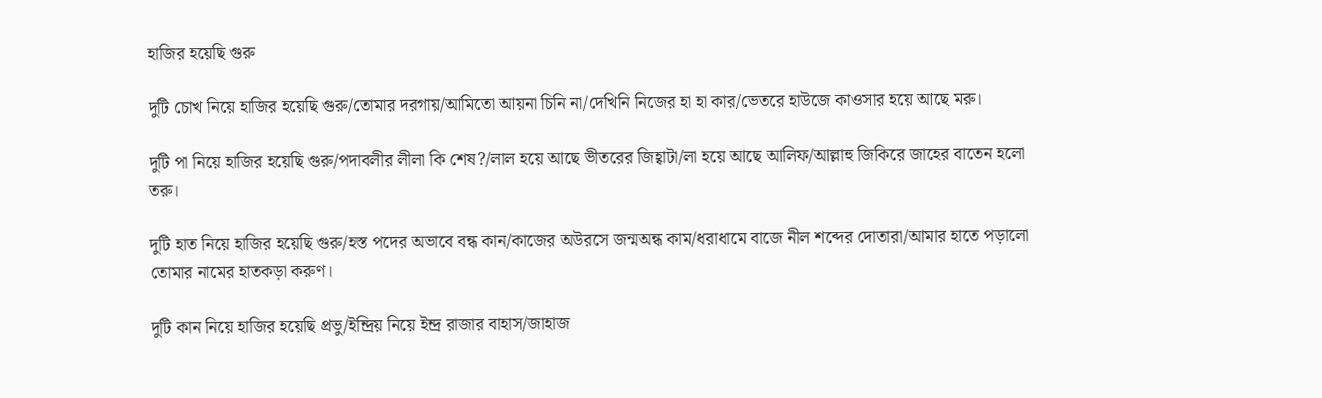হাজির হয়েছি গুরু

দুটি চোখ নিয়ে হাজির হয়েছি গুরু/তোমার দরগায়/আমিতো আয়না চিনি না/দেখিনি নিজের হা হা কার/ভেতরে হাউজে কাওসার হয়ে আছে মরু।

দুটি পা নিয়ে হাজির হয়েছি গুরু/পদাবলীর লীলা কি শেষ?/লাল হয়ে আছে ভীতরের জিহ্বাটা/লা হয়ে আছে আলিফ/আল্লাহু জিকিরে জাহের বাতেন হলো তরু।

দুটি হাত নিয়ে হাজির হয়েছি গুরু/হস্ত পদের অভাবে বন্ধ কান/কাজের অউরসে জন্মঅন্ধ কাম/ধরাধামে বাজে নীল শব্দের দোতারা/আমার হাতে পড়ালো তোমার নামের হাতকড়া করুণ।

দুটি কান নিয়ে হাজির হয়েছি প্রভু/ইন্দ্রিয় নিয়ে ইন্দ্র রাজার বাহাস/জাহাজ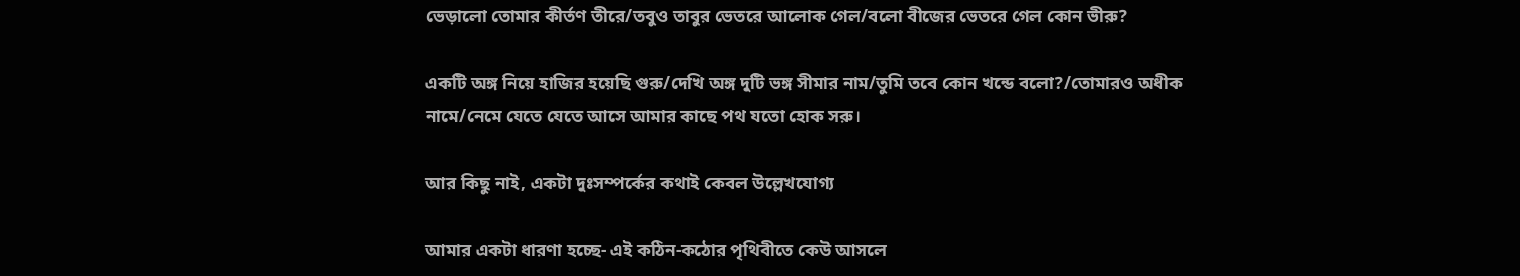ভেড়ালো তোমার কীর্তণ তীরে/তবুও তাবুর ভেতরে আলোক গেল/বলো বীজের ভেতরে গেল কোন ভীরু?

একটি অঙ্গ নিয়ে হাজির হয়েছি গুরু/দেখি অঙ্গ দুটি ভঙ্গ সীমার নাম/তুমি তবে কোন খন্ডে বলো?/তোমারও অধীক নামে/নেমে যেতে যেতে আসে আমার কাছে পথ যতো হোক সরু।

আর কিছু নাই, একটা দুঃসম্পর্কের কথাই কেবল উল্লেখযোগ্য

আমার একটা ধারণা হচ্ছে- এই কঠিন-কঠোর পৃথিবীতে কেউ আসলে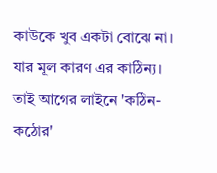কাউকে খুব একটা বোঝে না। যার মূল কারণ এর কাঠিন্য। তাই আগের লাইনে 'কঠিন-কঠোর'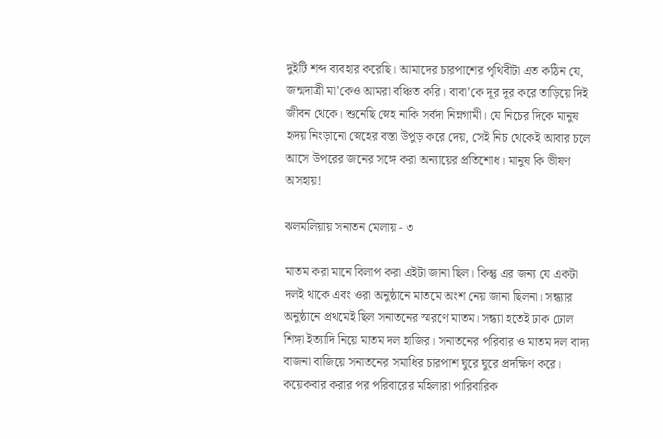দুইটি শব্দ ব্যবহার করেছি। আমাদের চারপাশের পৃথিবীটা এত কঠিন যে, জন্মদাত্রী মা’কেও আমরা বঞ্চিত করি। বাবা’কে দূর দূর করে তাড়িয়ে দিই জীবন থেকে। শুনেছি স্নেহ নাকি সর্বদা নিম্নগামী। যে নিচের দিকে মানুষ হৃদয় নিংড়ানো স্নেহের বস্তা উপুড় করে দেয়, সেই নিচ থেকেই আবার চলে আসে উপরের জনের সঙ্গে করা অন্যায়ের প্রতিশোধ। মানুষ কি ভীষণ অসহায়!

ঝলমলিয়ায় সনাতন মেলায় - ৩

মাতম করা মানে বিলাপ করা এইটা জানা ছিল। কিন্তু এর জন্য যে একটা দলই থাকে এবং ওরা অনুষ্ঠানে মাতমে অংশ নেয় জানা ছিলনা। সন্ধ্যার অনুষ্ঠানে প্রথমেই ছিল সনাতনের স্মরণে মাতম। সন্ধ্যা হতেই ঢাক ঢোল শিঙ্গা ইত্যাদি নিয়ে মাতম দল হাজির। সনাতনের পরিবার ও মাতম দল বাদ্য বাজনা বাজিয়ে সনাতনের সমাধির চারপাশ ঘুরে ঘুরে প্রদক্ষিণ করে। কয়েকবার করার পর পরিবারের মহিলারা পারিবারিক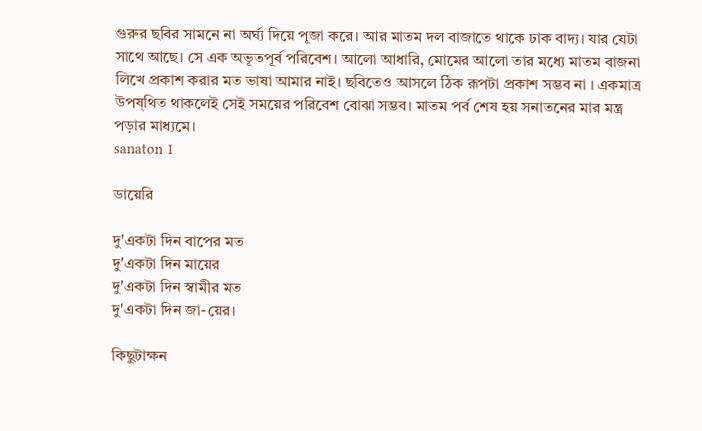গুরুর ছবির সামনে না অর্ঘ্য দিয়ে পূজা করে। আর মাতম দল বাজাতে থাকে ঢাক বাদ্য। যার যেটা সাথে আছে। সে এক অভূতপূর্ব পরিবেশ। আলো আধারি, মোমের আলো তার মধ্যে মাতম বাজনা লিখে প্রকাশ করার মত ভাষা আমার নাই। ছবিতেও আসলে ঠিক রূপটা প্রকাশ সম্ভব না । একমাত্র উপষ্থিত থাকলেই সেই সময়ের পরিবেশ বোঝা সম্ভব। মাতম পর্ব শেষ হয় সনাতনের মার মন্ত্র পড়ার মাধ্যমে।
sanaton 1

ডায়েরি

দু'একটা দিন বাপের মত
দু'একটা দিন মায়ের
দু'একটা দিন স্বামীর মত
দু'একটা দিন জা-য়ের।

কিছুটাক্ষন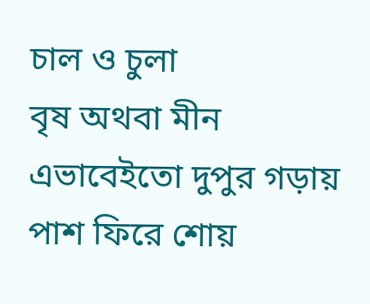চাল ও চুলা
বৃষ অথবা মীন
এভাবেইতো দুপুর গড়ায়
পাশ ফিরে শোয়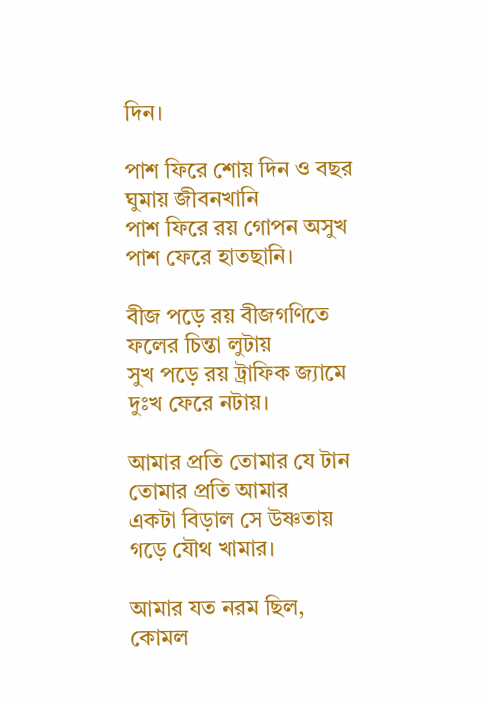দিন।

পাশ ফিরে শোয় দিন ও বছর
ঘুমায় জীবনখানি
পাশ ফিরে রয় গোপন অসুখ
পাশ ফেরে হাতছানি।

বীজ পড়ে রয় বীজগণিতে
ফলের চিন্তা লুটায়
সুখ পড়ে রয় ট্রাফিক জ্যামে
দুঃখ ফেরে নটায়।

আমার প্রতি তোমার যে টান
তোমার প্রতি আমার
একটা বিড়াল সে উষ্ণতায়
গড়ে যৌথ খামার।

আমার যত নরম ছিল,
কোমল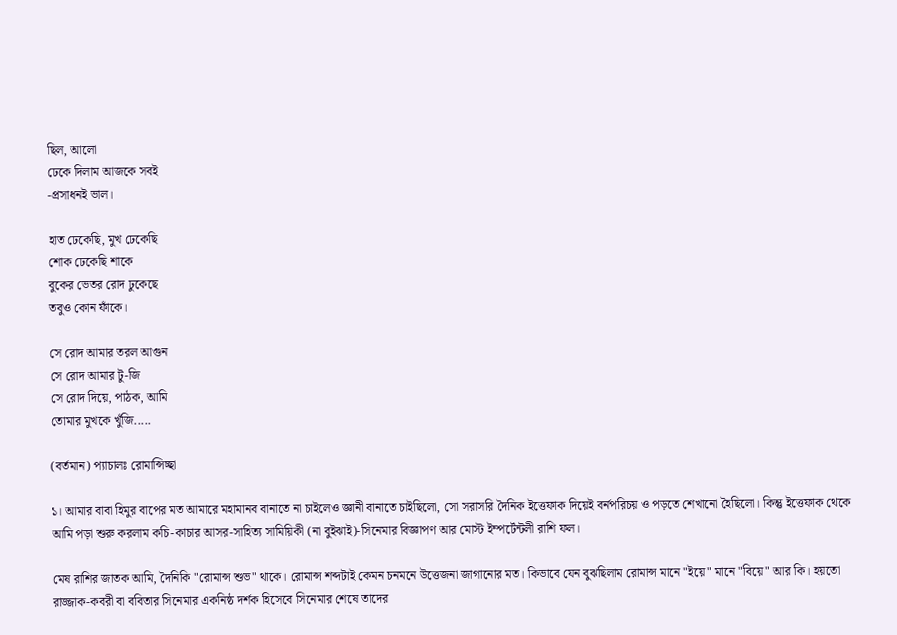ছিল, আলো
ঢেকে দিলাম আজকে সবই
-প্রসাধনই ভাল।

হাত ঢেকেছি, মুখ ঢেকেছি
শোক ঢেকেছি শাকে
বুকের ভেতর রোদ ঢুকেছে
তবুও কোন ফাঁকে।

সে রোদ আমার তরল আগুন
সে রোদ আমার টু-জি
সে রোদ দিয়ে, পাঠক, আমি
তোমার মুখকে খুঁজি.....

(বর্তমান) প্যাচালঃ রোমান্সিচ্ছা

১। আমার বাবা হিমুর বাপের মত আমারে মহামানব বানাতে না চাইলেও জ্ঞানী বানাতে চাইছিলো, সো সরাসরি দৈনিক ইত্তেফাক দিয়েই বর্নপরিচয় ও পড়তে শেখানো হৈছিলো। কিন্তু ইত্তেফাক থেকে আমি পড়া শুরু করলাম কচি-কাচার আসর-সাহিত্য সামিয়িকী (না বুইঝাই)-সিনেমার বিজ্ঞাপণ আর মোস্ট ইম্পর্টেন্টলী রাশি ফল।

মেষ রাশির জাতক আমি, দৈনিকি "রোমান্স শুভ" থাকে। রোমান্স শব্দটাই কেমন চনমনে উত্তেজনা জাগানোর মত। কিভাবে যেন বুঝছিলাম রোমান্স মানে "ইয়ে" মানে "বিয়ে" আর কি। হয়তো রাজ্জাক-কবরী বা ববিতার সিনেমার একনিষ্ঠ দর্শক হিসেবে সিনেমার শেষে তাদের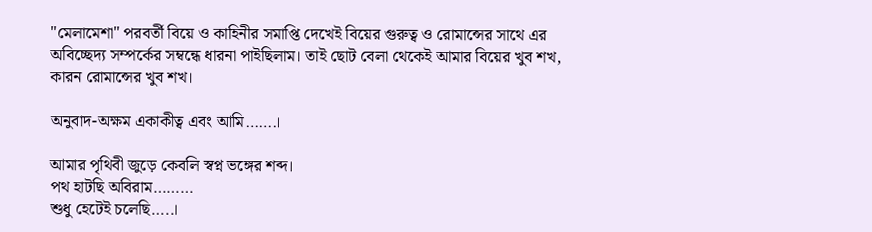"মেলামেশা" পরবর্তী বিয়ে ও কাহিনীর সমাপ্তি দেখেই বিয়ের গুরুত্ব ও রোমান্সের সাথে এর অবিচ্ছেদ্য সম্পর্কের সম্বন্ধে ধারনা পাইছিলাম। তাই ছোট বেলা থেকেই আমার বিয়ের খুব শখ, কারন রোমান্সের খুব শখ।

অনুবাদ-অক্ষম একাকীত্ব এবং আমি…….।

আমার পৃথিবী জুড়ে কেবলি স্বপ্ন ভঙ্গের শব্দ।
পথ হাটছি অবিরাম………
শুধু হেটেই চলেছি…..।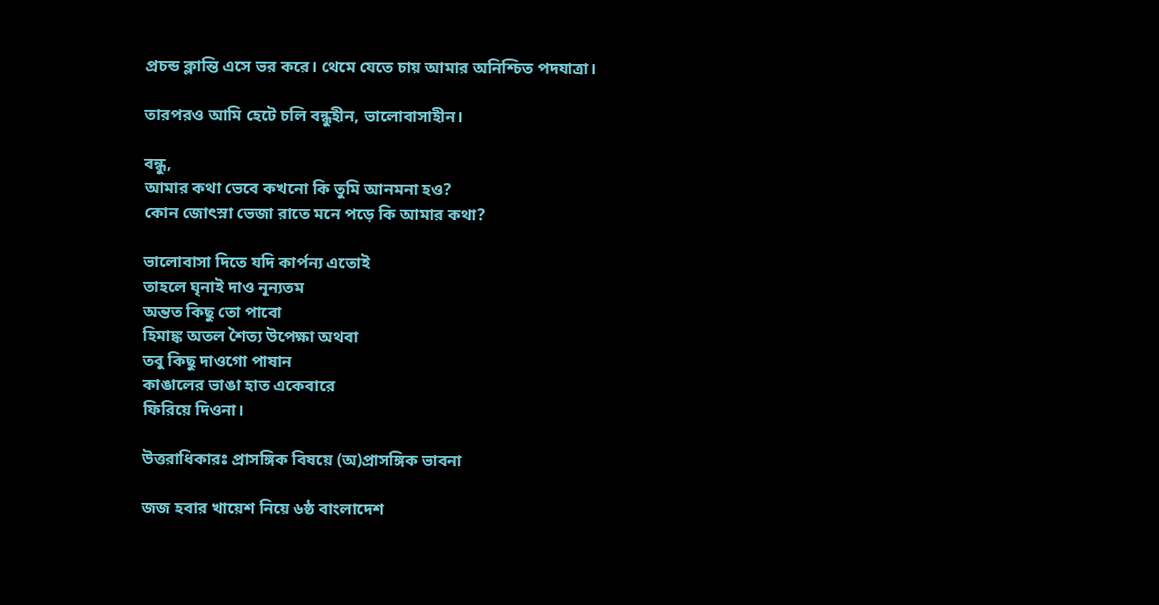প্রচন্ড ক্লান্তি এসে ভর করে। থেমে যেতে চায় আমার অনিশ্চিত পদযাত্রা।

তারপরও আমি হেটে চলি বন্ধুহীন, ভালোবাসাহীন।

বন্ধু,
আমার কথা ভেবে কখনো কি তুমি আনমনা হও?
কোন জোৎস্না ভেজা রাতে মনে পড়ে কি আমার কথা?

ভালোবাসা দিতে যদি কার্পন্য এতোই
তাহলে ঘৃনাই দাও নূন্যতম
অন্তত কিছু তো পাবো
হিমাঙ্ক অতল শৈত্য উপেক্ষা অথবা
তবু কিছু দাওগো পাষান
কাঙালের ভাঙা হাত একেবারে
ফিরিয়ে দিওনা।

উত্তরাধিকারঃ প্রাসঙ্গিক বিষয়ে (অ)প্রাসঙ্গিক ভাবনা

জজ হবার খায়েশ নিয়ে ৬ষ্ঠ বাংলাদেশ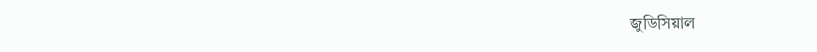জুডিসিয়াল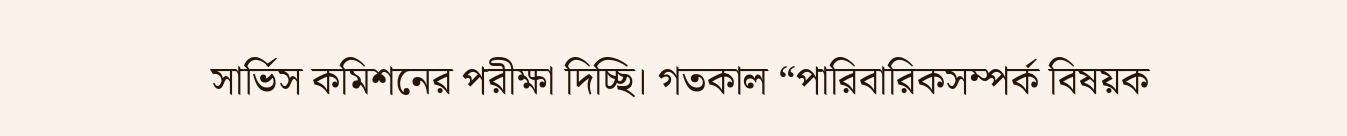সার্ভিস কমিশনের পরীক্ষা দিচ্ছি। গতকাল “পারিবারিকসম্পর্ক বিষয়ক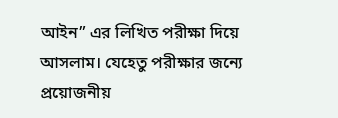আইন” এর লিখিত পরীক্ষা দিয়ে আসলাম। যেহেতু পরীক্ষার জন্যে প্রয়োজনীয়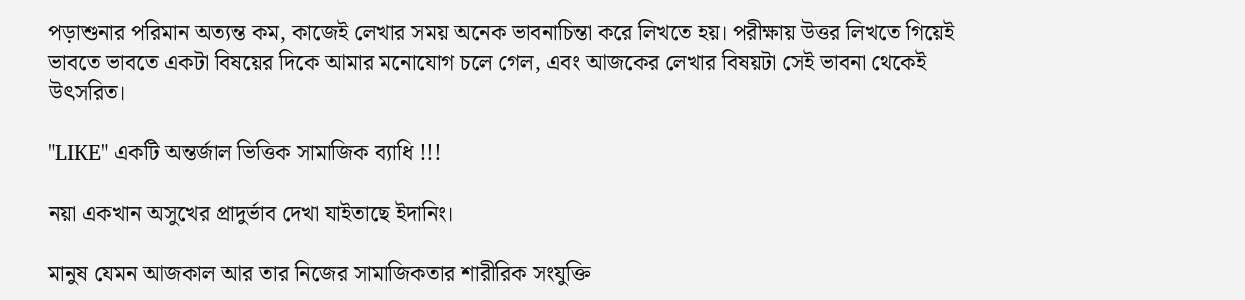পড়াশুনার পরিমান অত্যন্ত কম, কাজেই লেখার সময় অনেক ভাবনাচিন্তা করে লিখতে হয়। পরীক্ষায় উত্তর লিখতে গিয়েই ভাবতে ভাবতে একটা বিষয়ের দিকে আমার মনোযোগ চলে গেল, এবং আজকের লেখার বিষয়টা সেই ভাবনা থেকেই উৎসরিত।

"LIKE" একটি অন্তর্জাল ভিত্তিক সামাজিক ব্যাধি !!!

নয়া একখান অসুখের প্রাদুর্ভাব দেখা যাইতাছে ইদানিং।

মানুষ যেমন আজকাল আর তার নিজের সামাজিকতার শারীরিক সংযুক্তি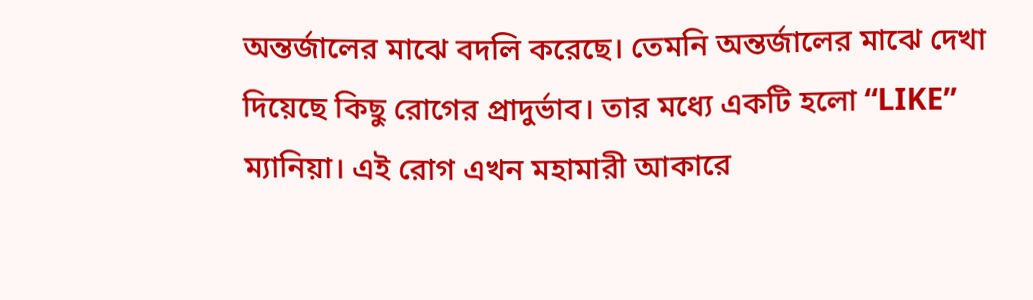অন্তর্জালের মাঝে বদলি করেছে। তেমনি অন্তর্জালের মাঝে দেখা দিয়েছে কিছু রোগের প্রাদুর্ভাব। তার মধ্যে একটি হলো “LIKE” ম্যানিয়া। এই রোগ এখন মহামারী আকারে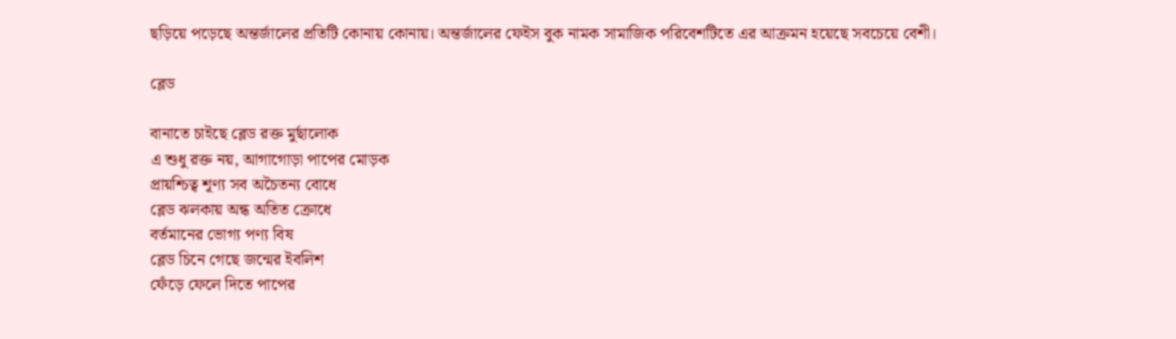ছড়িয়ে পড়েছে অন্তর্জালের প্রতিটি কোনায় কোনায়। অন্তর্জালের ফেইস বুক নামক সামাজিক পরিবেশটিতে এর আক্রমন হয়েছে সবচেয়ে বেশী।

ব্লেড

বানাতে চাইছে ব্লেড রক্ত মুর্ছালোক
এ শুধু রক্ত নয়, আগাগোড়া পাপের মোড়ক
প্রায়শ্চিত্ব শূণ্য সব অচৈতন্য বোধে
ব্লেড ঝলকায় অন্ধ অতিত ক্রোধে
বর্তমানের ভোগ্য পণ্য বিষ
ব্লেড চিনে গেছে জন্মের ইবলিশ
ফেঁড়ে ফেলে দিতে পাপের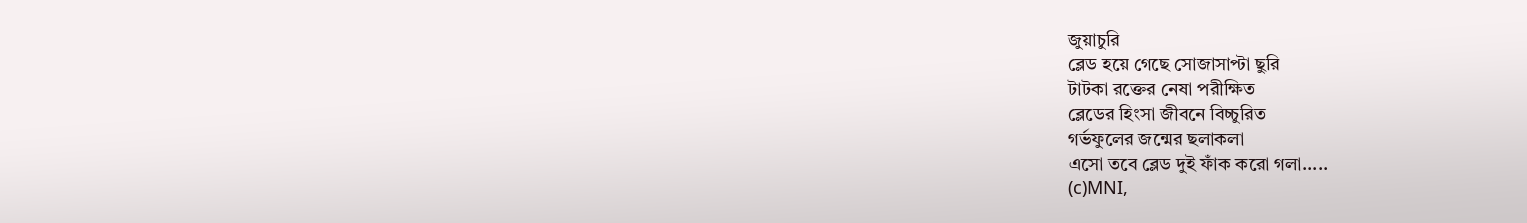জুয়াচুরি
ব্লেড হয়ে গেছে সোজাসাপ্টা ছুরি
টাটকা রক্তের নেষা পরীক্ষিত
ব্লেডের হিংসা জীবনে বিচ্চুরিত
গর্ভফুলের জন্মের ছলাকলা
এসো তবে ব্লেড দুই ফাঁক করো গলা.....
(c)MNI,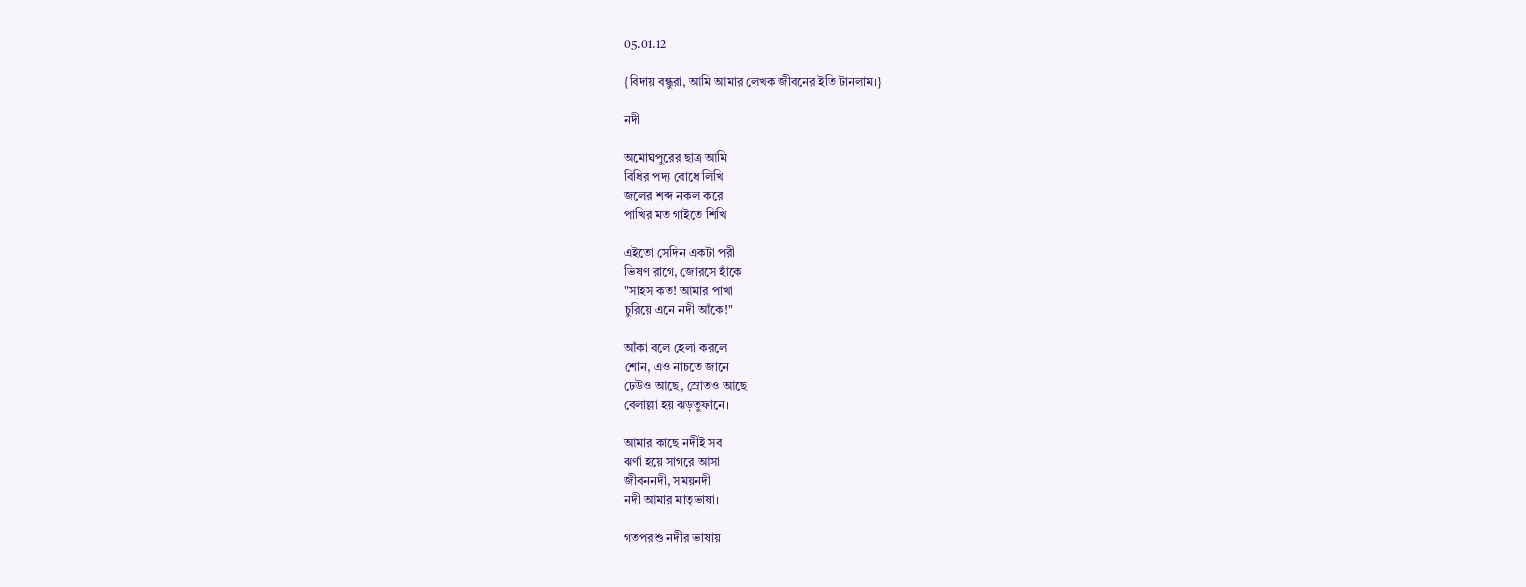05.01.12

{বিদায় বন্ধুরা, আমি আমার লেখক জীবনের ইতি টানলাম।}

নদী

অমোঘপুরের ছাত্র আমি
বিধির পদ্য বোধে লিখি
জলের শব্দ নকল করে
পাখির মত গাইতে শিখি

এইতো সেদিন একটা পরী
ভিষণ রাগে, জোরসে হাঁকে
"সাহস কত! আমার পাখা
চুরিয়ে এনে নদী আঁকে!"

আঁকা বলে হেলা করলে
শোন, এও নাচতে জানে
ঢেউও আছে, স্রোতও আছে
বেলাল্লা হয় ঝড়তুফানে।

আমার কাছে নদীই সব
ঝর্ণা হয়ে সাগরে আসা
জীবননদী, সময়নদী
নদী আমার মাতৃভাষা।

গতপরশু নদীর ভাষায়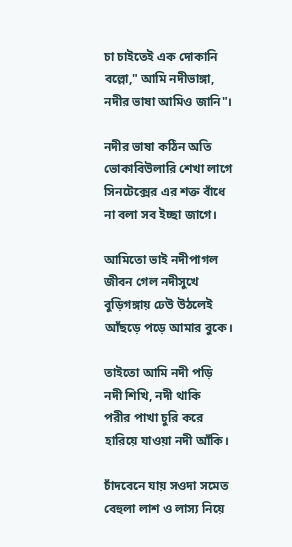চা চাইতেই এক দোকানি
বল্লো," আমি নদীভাঙ্গা,
নদীর ভাষা আমিও জানি"।

নদীর ভাষা কঠিন অতি
ভোকাবিউলারি শেখা লাগে
সিনটেক্সের এর শক্ত বাঁধে
না বলা সব ইচ্ছা জাগে।

আমিতো ভাই নদীপাগল
জীবন গেল নদীসুখে
বুড়িগঙ্গায় ঢেউ উঠলেই
আঁছড়ে পড়ে আমার বুকে।

তাইতো আমি নদী পড়ি
নদী শিখি, নদী থাকি
পরীর পাখা চুরি করে
হারিয়ে যাওয়া নদী আঁকি।

চাঁদবেনে যায় সওদা সমেত
বেহুলা লাশ ও লাস্য নিয়ে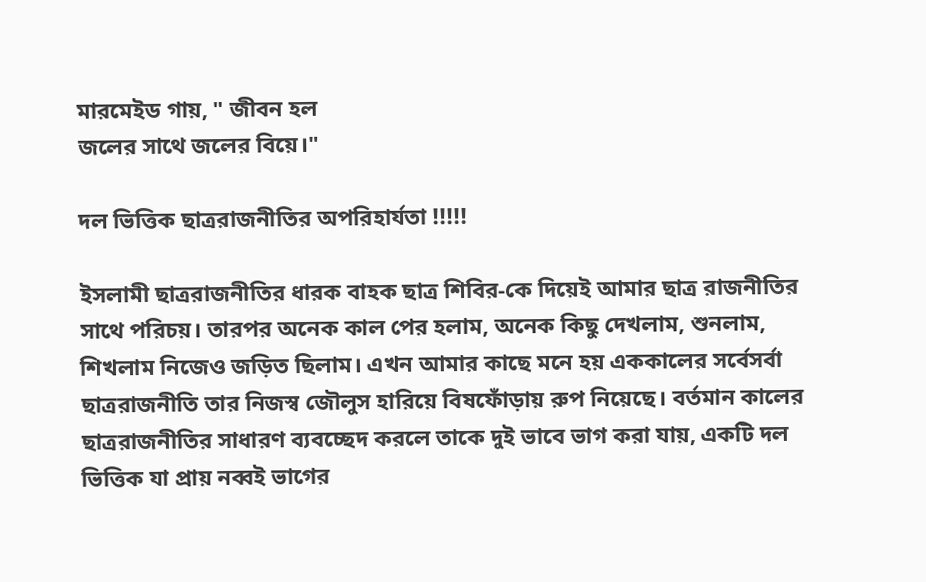মারমেইড গায়, " জীবন হল
জলের সাথে জলের বিয়ে।"

দল ভিত্তিক ছাত্ররাজনীতির অপরিহার্যতা !!!!!

ইসলামী ছাত্ররাজনীতির ধারক বাহক ছাত্র শিবির-কে দিয়েই আমার ছাত্র রাজনীতির সাথে পরিচয়। তারপর অনেক কাল পের হলাম, অনেক কিছু দেখলাম, শুনলাম, শিখলাম নিজেও জড়িত ছিলাম। এখন আমার কাছে মনে হয় এককালের সর্বেসর্বা ছাত্ররাজনীতি তার নিজস্ব জৌলুস হারিয়ে বিষফোঁড়ায় রুপ নিয়েছে। বর্তমান কালের ছাত্ররাজনীতির সাধারণ ব্যবচ্ছেদ করলে তাকে দুই ভাবে ভাগ করা যায়, একটি দল ভিত্তিক যা প্রায় নব্বই ভাগের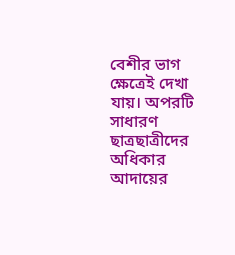বেশীর ভাগ ক্ষেত্রেই দেখা যায়। অপরটি সাধারণ ছাত্রছাত্রীদের অধিকার আদায়ের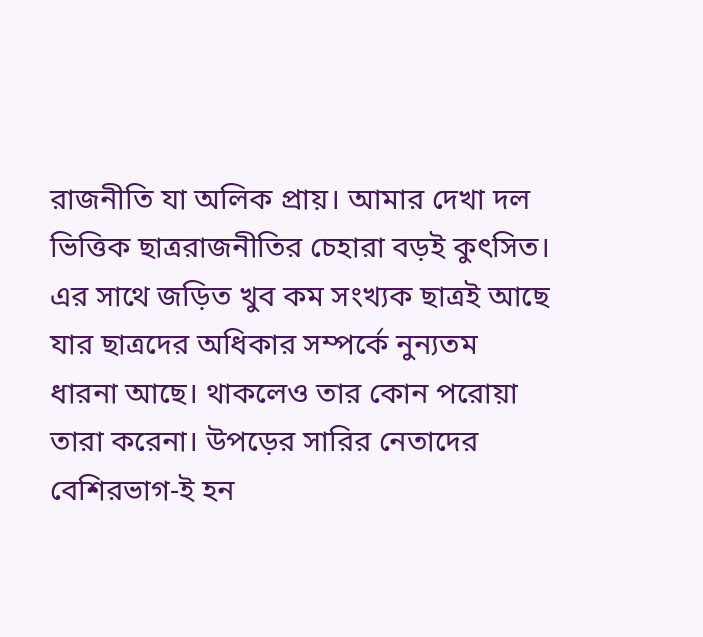রাজনীতি যা অলিক প্রায়। আমার দেখা দল ভিত্তিক ছাত্ররাজনীতির চেহারা বড়ই কুৎসিত। এর সাথে জড়িত খুব কম সংখ্যক ছাত্রই আছে যার ছাত্রদের অধিকার সম্পর্কে নুন্যতম ধারনা আছে। থাকলেও তার কোন পরোয়া তারা করেনা। উপড়ের সারির নেতাদের বেশিরভাগ-ই হন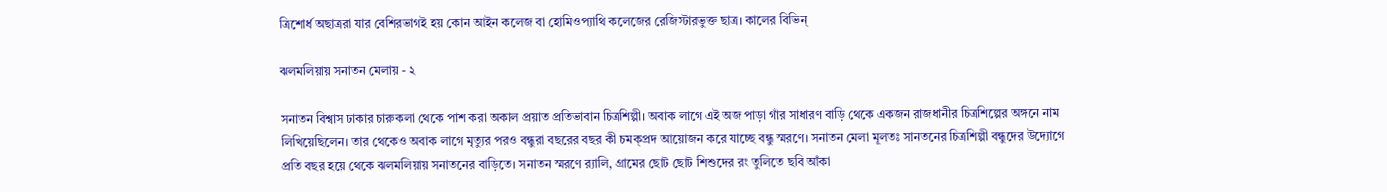ত্রিশোর্ধ অছাত্ররা যার বেশিরভাগই হয় কোন আইন কলেজ বা হোমিওপ্যাথি কলেজের রেজিস্টারভুক্ত ছাত্র। কালের বিভিন্

ঝলমলিয়ায় সনাতন মেলায় - ২

সনাতন বিশ্বাস ঢাকার চারুকলা থেকে পাশ করা অকাল প্রয়াত প্রতিভাবান চিত্রশিল্পী। অবাক লাগে এই অজ পাড়া গাঁর সাধারণ বাড়ি থেকে একজন রাজধানীর চিত্রশিল্পের অঙ্গনে নাম লিখিয়েছিলেন। তার থেকেও অবাক লাগে মৃত্যুর পরও বন্ধুরা বছরের বছর কী চমক্প্রদ আয়োজন করে যাচ্ছে বন্ধু স্মরণে। সনাতন মেলা মূলতঃ সানতনের চিত্রশিল্পী বন্ধুদের উদ্যোগে প্রতি বছর হয়ে থেকে ঝলমলিয়ায় সনাতনের বাড়িতে। সনাতন স্মরণে র‌্যালি, গ্রামের ছোট ছোট শিশুদের রং তুলিতে ছবি আঁকা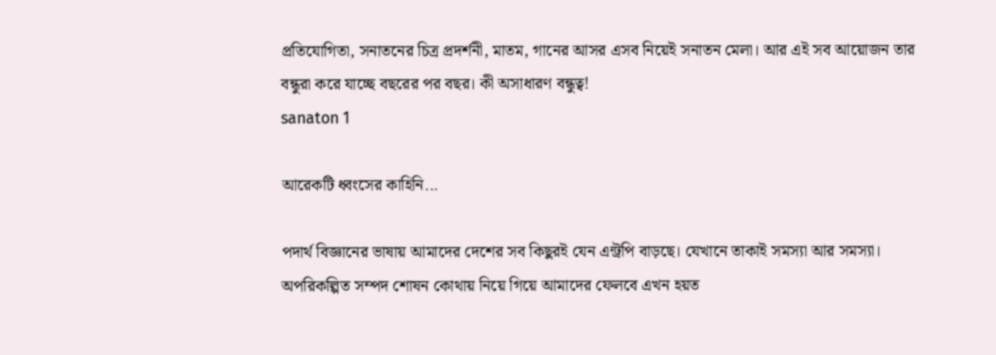প্রতিযোগিতা, সনাতনের চিত্র প্রদর্শনী, মাতম, গানের আসর এসব নিয়েই সনাতন মেলা। আর এই সব আয়োজন তার বন্ধুরা করে যাচ্ছে বছরের পর বছর। কী অসাধারণ বন্ধুত্ব!
sanaton 1

আরেকটি ধ্বংসের কাহিনি...

পদার্থ বিজ্ঞানের ভাষায় আমাদের দেশের সব কিছুরই যেন এন্ট্রপি বাড়ছে। যেখানে তাকাই সমস্যা আর সমস্যা। অপরিকল্পিত সম্পদ শোষন কোথায় নিয়ে গিয়ে আমাদের ফেলবে এখন হয়ত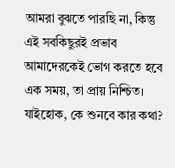আমরা বুঝতে পারছি না, কিন্তু এই সবকিছুরই প্রভাব আমাদেরকেই ভোগ করতে হবে এক সময়, তা প্রায় নিশ্চিত। যাইহোক, কে শুনবে কার কথা?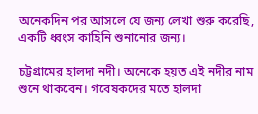অনেকদিন পর আসলে যে জন্য লেখা শুরু করেছি, একটি ধ্বংস কাহিনি শুনানোর জন্য।

চট্টগ্রামের হালদা নদী। অনেকে হয়ত এই নদীর নাম শুনে থাকবেন। গবেষকদের মতে হালদা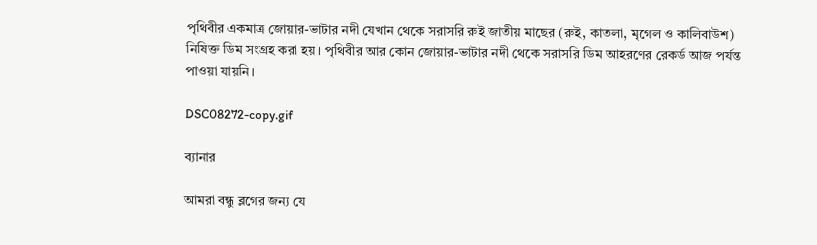পৃথিবীর একমাত্র জোয়ার-ভাটার নদী যেখান থেকে সরাসরি রুই জাতীয় মাছের (রুই, কাতলা, মৃগেল ও কালিবাউশ) নিষিক্ত ডিম সংগ্রহ করা হয়। পৃথিবীর আর কোন জোয়ার-ভাটার নদী থেকে সরাসরি ডিম আহরণের রেকর্ড আজ পর্যন্ত পাওয়া যায়নি।

DSC08272-copy.gif

ব্যানার

আমরা বন্ধু ব্লগের জন্য যে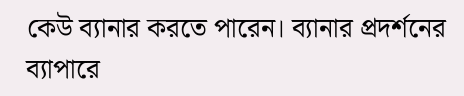কেউ ব্যানার করতে পারেন। ব্যানার প্রদর্শনের ব্যাপারে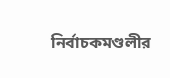নির্বাচকমণ্ডলীর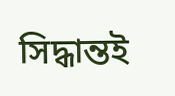সিদ্ধান্তই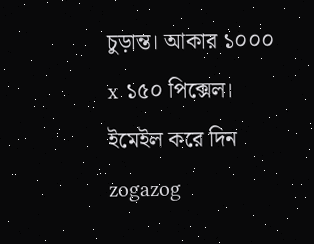চুড়ান্ত। আকার ১০০০ x ১৫০ পিক্সেল। ইমেইল করে দিন zogazog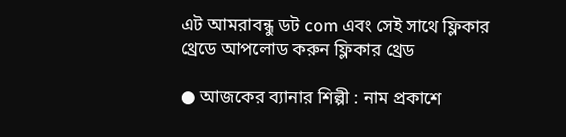এট আমরাবন্ধু ডট com এবং সেই সাথে ফ্লিকার থ্রেডে আপলোড করুন ফ্লিকার থ্রেড

● আজকের ব্যানার শিল্পী : নাম প্রকাশে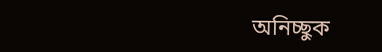অনিচ্ছুক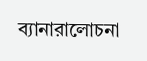ব্যানারালোচনা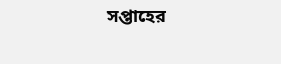সপ্তাহের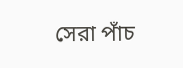সেরা পাঁচ